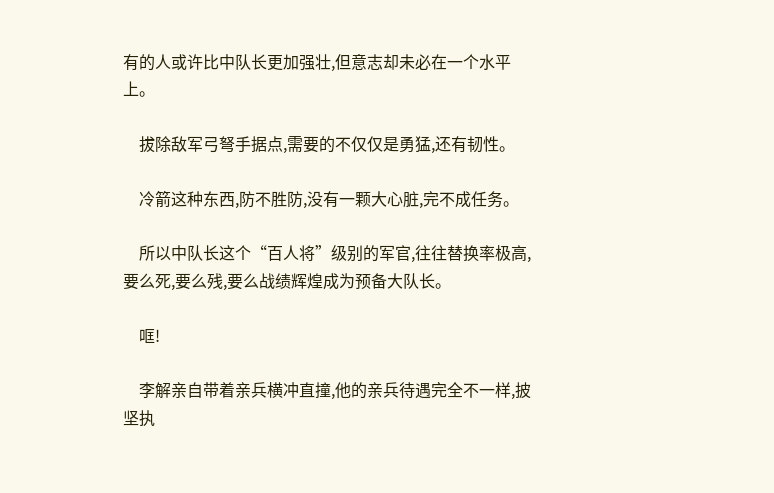有的人或许比中队长更加强壮,但意志却未必在一个水平上。

    拔除敌军弓弩手据点,需要的不仅仅是勇猛,还有韧性。

    冷箭这种东西,防不胜防,没有一颗大心脏,完不成任务。

    所以中队长这个“百人将”级别的军官,往往替换率极高,要么死,要么残,要么战绩辉煌成为预备大队长。

    哐!

    李解亲自带着亲兵横冲直撞,他的亲兵待遇完全不一样,披坚执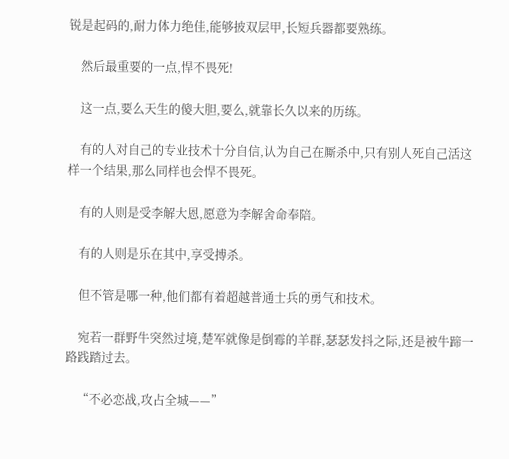锐是起码的,耐力体力绝佳,能够披双层甲,长短兵器都要熟练。

    然后最重要的一点,悍不畏死!

    这一点,要么天生的傻大胆,要么,就靠长久以来的历练。

    有的人对自己的专业技术十分自信,认为自己在厮杀中,只有别人死自己活这样一个结果,那么同样也会悍不畏死。

    有的人则是受李解大恩,愿意为李解舍命奉陪。

    有的人则是乐在其中,享受搏杀。

    但不管是哪一种,他们都有着超越普通士兵的勇气和技术。

    宛若一群野牛突然过境,楚军就像是倒霉的羊群,瑟瑟发抖之际,还是被牛蹄一路践踏过去。

    “不必恋战,攻占全城——”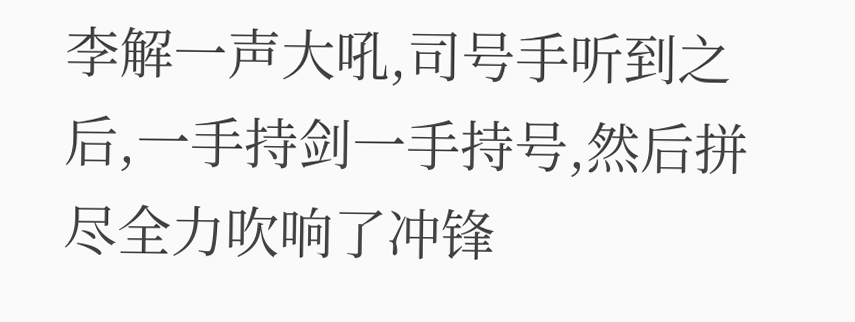李解一声大吼,司号手听到之后,一手持剑一手持号,然后拼尽全力吹响了冲锋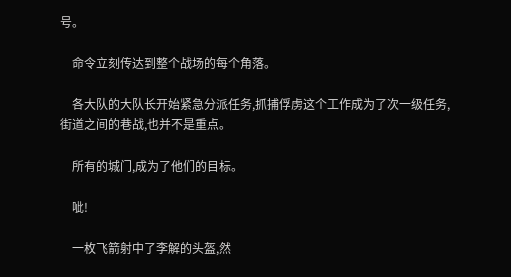号。

    命令立刻传达到整个战场的每个角落。

    各大队的大队长开始紧急分派任务,抓捕俘虏这个工作成为了次一级任务,街道之间的巷战,也并不是重点。

    所有的城门,成为了他们的目标。

    呲!

    一枚飞箭射中了李解的头盔,然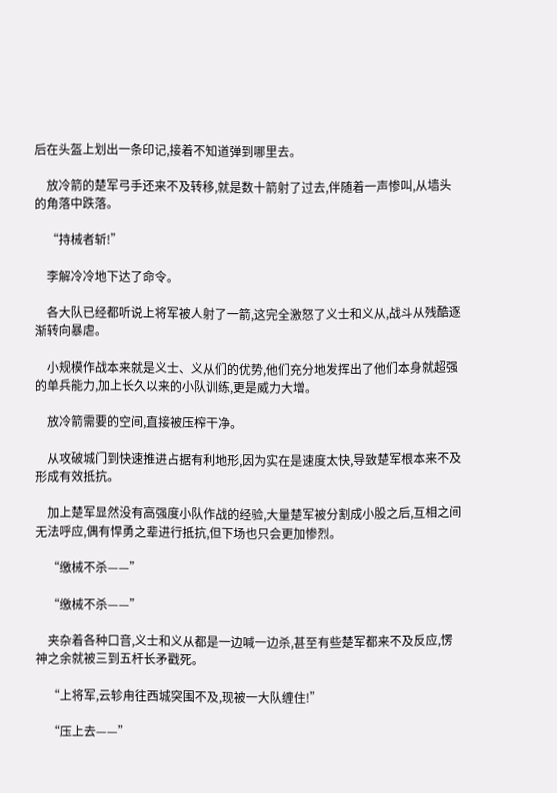后在头盔上划出一条印记,接着不知道弹到哪里去。

    放冷箭的楚军弓手还来不及转移,就是数十箭射了过去,伴随着一声惨叫,从墙头的角落中跌落。

    “持械者斩!”

    李解冷冷地下达了命令。

    各大队已经都听说上将军被人射了一箭,这完全激怒了义士和义从,战斗从残酷逐渐转向暴虐。

    小规模作战本来就是义士、义从们的优势,他们充分地发挥出了他们本身就超强的单兵能力,加上长久以来的小队训练,更是威力大增。

    放冷箭需要的空间,直接被压榨干净。

    从攻破城门到快速推进占据有利地形,因为实在是速度太快,导致楚军根本来不及形成有效抵抗。

    加上楚军显然没有高强度小队作战的经验,大量楚军被分割成小股之后,互相之间无法呼应,偶有悍勇之辈进行抵抗,但下场也只会更加惨烈。

    “缴械不杀——”

    “缴械不杀——”

    夹杂着各种口音,义士和义从都是一边喊一边杀,甚至有些楚军都来不及反应,愣神之余就被三到五杆长矛戳死。

    “上将军,云轸甪往西城突围不及,现被一大队缠住!”

    “压上去——”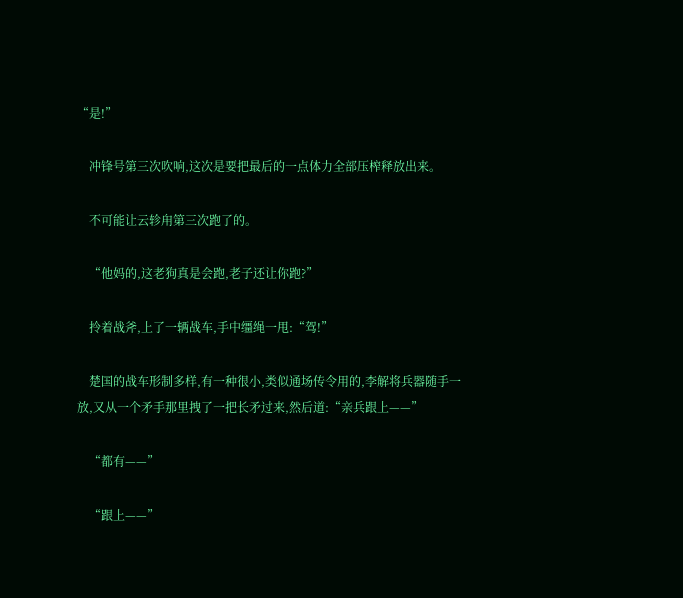“是!”

    冲锋号第三次吹响,这次是要把最后的一点体力全部压榨释放出来。

    不可能让云轸甪第三次跑了的。

    “他妈的,这老狗真是会跑,老子还让你跑?”

    拎着战斧,上了一辆战车,手中缰绳一甩:“驾!”

    楚国的战车形制多样,有一种很小,类似通场传令用的,李解将兵器随手一放,又从一个矛手那里拽了一把长矛过来,然后道:“亲兵跟上——”

    “都有——”

    “跟上——”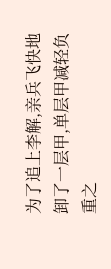为了追上李解,亲兵飞快地卸了一层甲,单层甲减轻负重之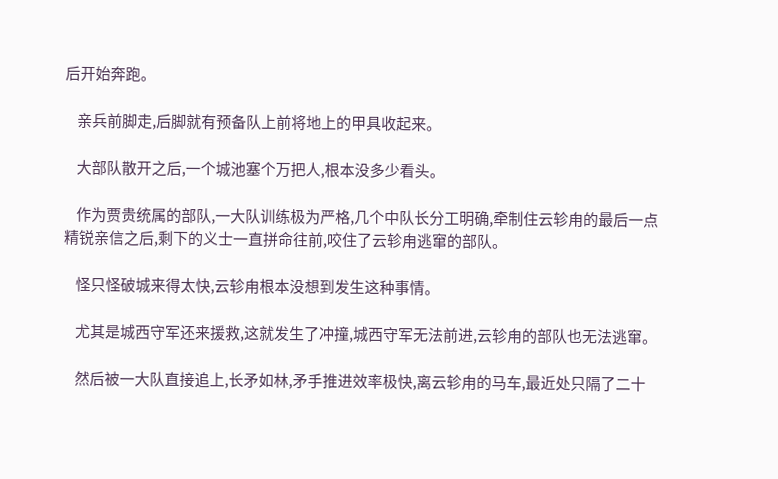后开始奔跑。

    亲兵前脚走,后脚就有预备队上前将地上的甲具收起来。

    大部队散开之后,一个城池塞个万把人,根本没多少看头。

    作为贾贵统属的部队,一大队训练极为严格,几个中队长分工明确,牵制住云轸甪的最后一点精锐亲信之后,剩下的义士一直拼命往前,咬住了云轸甪逃窜的部队。

    怪只怪破城来得太快,云轸甪根本没想到发生这种事情。

    尤其是城西守军还来援救,这就发生了冲撞,城西守军无法前进,云轸甪的部队也无法逃窜。

    然后被一大队直接追上,长矛如林,矛手推进效率极快,离云轸甪的马车,最近处只隔了二十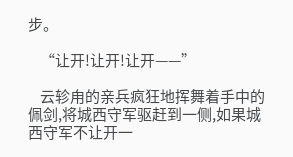步。

    “让开!让开!让开——”

    云轸甪的亲兵疯狂地挥舞着手中的佩剑,将城西守军驱赶到一侧,如果城西守军不让开一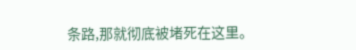条路,那就彻底被堵死在这里。